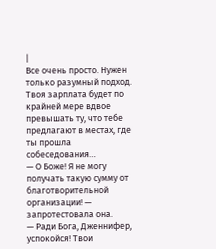|
Все очень просто. Нужен только разумный подход. Твоя зарплата будет по крайней мере вдвое превышать ту, что тебе предлагают в местах, где ты прошла собеседования…
— О Боже! Я не могу получать такую сумму от благотворительной организации! — запротестовала она.
— Ради Бога, Дженнифер, успокойся! Твои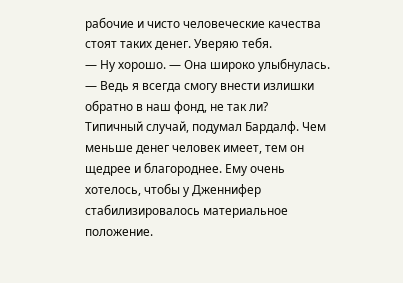рабочие и чисто человеческие качества стоят таких денег. Уверяю тебя.
— Ну хорошо. — Она широко улыбнулась. — Ведь я всегда смогу внести излишки обратно в наш фонд, не так ли?
Типичный случай, подумал Бардалф. Чем меньше денег человек имеет, тем он щедрее и благороднее. Ему очень хотелось, чтобы у Дженнифер стабилизировалось материальное положение.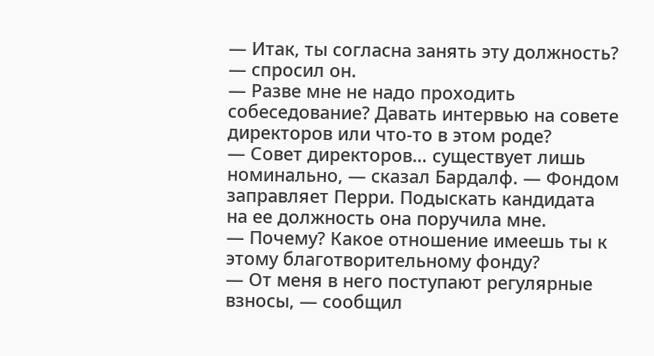— Итак, ты согласна занять эту должность? — спросил он.
— Разве мне не надо проходить собеседование? Давать интервью на совете директоров или что-то в этом роде?
— Совет директоров… существует лишь номинально, — сказал Бардалф. — Фондом заправляет Перри. Подыскать кандидата на ее должность она поручила мне.
— Почему? Какое отношение имеешь ты к этому благотворительному фонду?
— От меня в него поступают регулярные взносы, — сообщил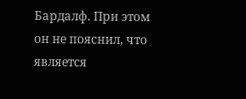Бардалф. При этом он не пояснил, что является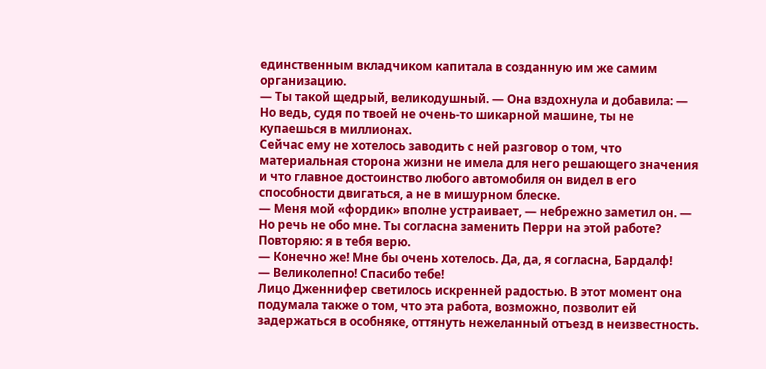единственным вкладчиком капитала в созданную им же самим организацию.
— Ты такой щедрый, великодушный. — Она вздохнула и добавила: — Но ведь, судя по твоей не очень-то шикарной машине, ты не купаешься в миллионах.
Сейчас ему не хотелось заводить с ней разговор о том, что материальная сторона жизни не имела для него решающего значения и что главное достоинство любого автомобиля он видел в его способности двигаться, а не в мишурном блеске.
— Меня мой «фордик» вполне устраивает, — небрежно заметил он. — Но речь не обо мне. Ты согласна заменить Перри на этой работе? Повторяю: я в тебя верю.
— Конечно же! Мне бы очень хотелось. Да, да, я согласна, Бардалф!
— Великолепно! Спасибо тебе!
Лицо Дженнифер светилось искренней радостью. В этот момент она подумала также о том, что эта работа, возможно, позволит ей задержаться в особняке, оттянуть нежеланный отъезд в неизвестность.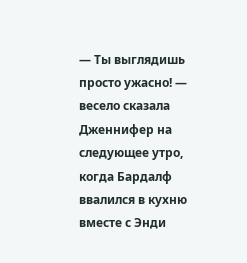— Ты выглядишь просто ужасно! — весело сказала Дженнифер на следующее утро, когда Бардалф ввалился в кухню вместе с Энди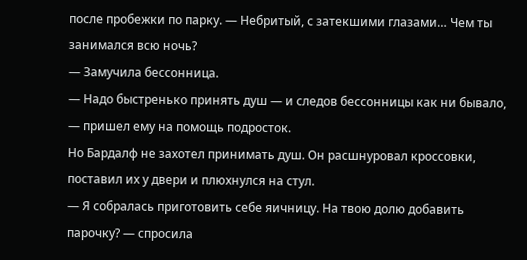после пробежки по парку. — Небритый, с затекшими глазами… Чем ты занимался всю ночь?
— Замучила бессонница.
— Надо быстренько принять душ — и следов бессонницы как ни бывало, — пришел ему на помощь подросток.
Но Бардалф не захотел принимать душ. Он расшнуровал кроссовки, поставил их у двери и плюхнулся на стул.
— Я собралась приготовить себе яичницу. На твою долю добавить парочку? — спросила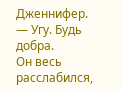Дженнифер.
— Угу. Будь добра.
Он весь расслабился,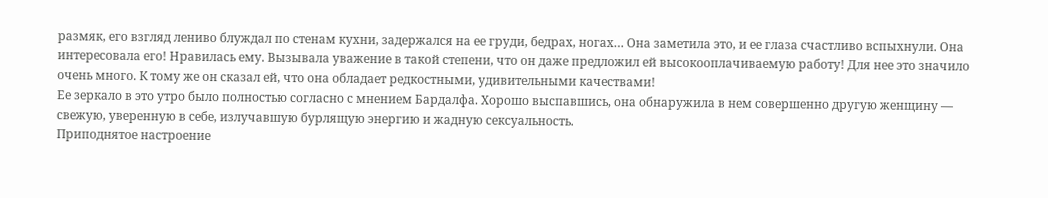размяк, его взгляд лениво блуждал по стенам кухни, задержался на ее груди, бедрах, ногах… Она заметила это, и ее глаза счастливо вспыхнули. Она интересовала его! Нравилась ему. Вызывала уважение в такой степени, что он даже предложил ей высокооплачиваемую работу! Для нее это значило очень много. К тому же он сказал ей, что она обладает редкостными, удивительными качествами!
Ее зеркало в это утро было полностью согласно с мнением Бардалфа. Хорошо выспавшись, она обнаружила в нем совершенно другую женщину — свежую, уверенную в себе, излучавшую бурлящую энергию и жадную сексуальность.
Приподнятое настроение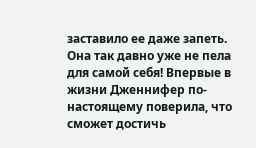заставило ее даже запеть. Она так давно уже не пела для самой себя! Впервые в жизни Дженнифер по-настоящему поверила, что сможет достичь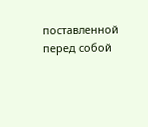поставленной перед собой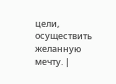цели, осуществить желанную мечту. |